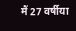मैं 27 वर्षीया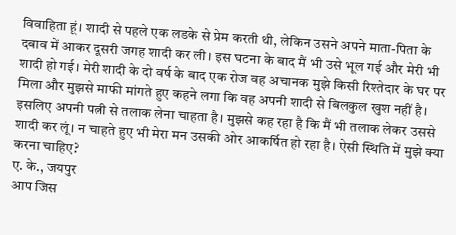विवाहिता हूं। शादी से पहले एक लडके से प्रेम करती थी, लेकिन उसने अपने माता-पिता के दबाव में आकर दूसरी जगह शादी कर ली। इस घटना के बाद मैं भी उसे भूल गई और मेरी भी शादी हो गई। मेरी शादी के दो वर्ष के बाद एक रोज वह अचानक मुझे किसी रिश्तेदार के घर पर मिला और मुझसे माफी मांगते हुए कहने लगा कि वह अपनी शादी से बिलकुल खुश नहीं है। इसलिए अपनी पत्नी से तलाक लेना चाहता है। मुझसे कह रहा है कि मैं भी तलाक लेकर उससे शादी कर लूं। न चाहते हुए भी मेरा मन उसकी ओर आकर्षित हो रहा है। ऐसी स्थिति में मुझे क्या करना चाहिए?
ए. के., जयपुर
आप जिस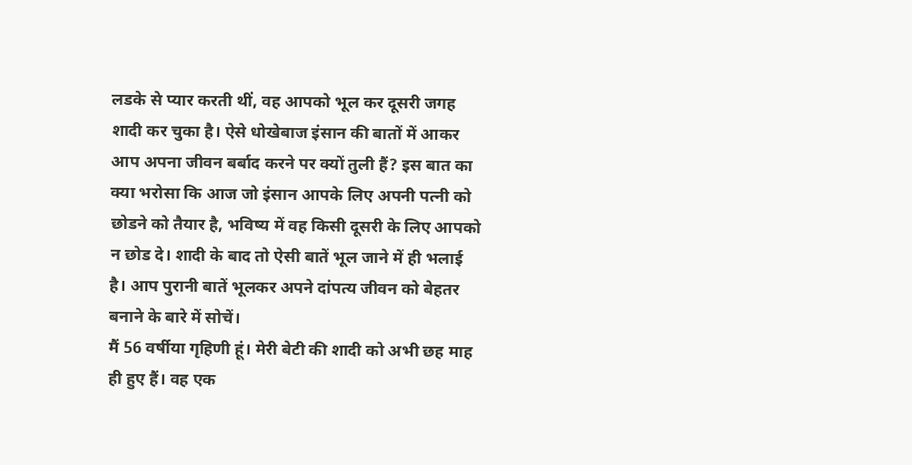लडके से प्यार करती थीं, वह आपको भूल कर दूसरी जगह शादी कर चुका है। ऐसे धोखेबाज इंसान की बातों में आकर आप अपना जीवन बर्बाद करने पर क्यों तुली हैं? इस बात का क्या भरोसा कि आज जो इंसान आपके लिए अपनी पत्नी को छोडने को तैयार है, भविष्य में वह किसी दूसरी के लिए आपको न छोड दे। शादी के बाद तो ऐसी बातें भूल जाने में ही भलाई है। आप पुरानी बातें भूलकर अपने दांपत्य जीवन को बेहतर बनाने के बारे में सोचें।
मैं 56 वर्षीया गृहिणी हूं। मेरी बेटी की शादी को अभी छह माह ही हुए हैं। वह एक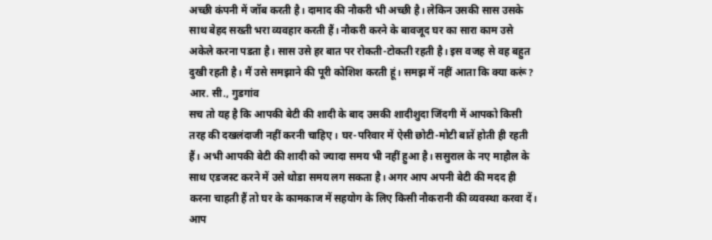अच्छी कंपनी में जॉब करती है। दामाद की नौकरी भी अच्छी है। लेकिन उसकी सास उसके साथ बेहद सख्ती भरा व्यवहार करती हैं। नौकरी करने के बावजूद घर का सारा काम उसे अकेले करना पडता है। सास उसे हर बात पर रोकती-टोकती रहती है। इस वजह से वह बहुत दुखी रहती है। मैं उसे समझाने की पूरी कोशिश करती हूं। समझ में नहीं आता कि क्या करूं?
आर. सी., गुडगांव
सच तो यह है कि आपकी बेटी की शादी के बाद उसकी शादीशुदा जिंदगी में आपको किसी तरह की दखलंदाजी नहीं करनी चाहिए। घर-परिवार में ऐसी छोटी-मोटी बातें होती ही रहती हैं। अभी आपकी बेटी की शादी को ज्यादा समय भी नहीं हुआ है। ससुराल के नए माहौल के साथ एडजस्ट करने में उसे थोडा समय लग सकता है। अगर आप अपनी बेटी की मदद ही करना चाहती हैं तो घर के कामकाज में सहयोग के लिए किसी नौकरानी की व्यवस्था करवा दें। आप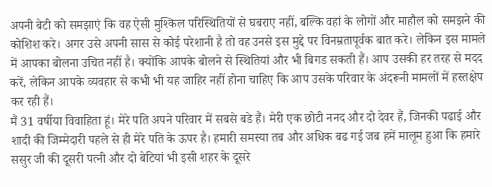अपनी बेटी को समझाएं कि वह ऐसी मुश्किल परिस्थितियों से घबराए नहीं, बल्कि वहां के लोगों और माहौल को समझने की कोशिश करे। अगर उसे अपनी सास से कोई परेशानी है तो वह उनसे इस मुद्दे पर विनम्रतापूर्वक बात करे। लेकिन इस मामले में आपका बोलना उचित नहीं है। क्योंकि आपके बोलने से स्थितियां और भी बिगड सकती हैं। आप उसकी हर तरह से मदद करें, लेकिन आपके व्यवहार से कभी भी यह जाहिर नहीं होना चाहिए कि आप उसके परिवार के अंदरूनी मामलों में हस्तक्षेप कर रही हैं।
मैं 31 वर्षीया विवाहिता हूं। मेरे पति अपने परिवार में सबसे बडे हैं। मेरी एक छोटी ननद और दो देवर हैं, जिनकी पढाई और शादी की जिम्मेदारी पहले से ही मेरे पति के ऊपर है। हमारी समस्या तब और अधिक बढ गई जब हमें मालूम हुआ कि हमारे ससुर जी की दूसरी पत्नी और दो बेटियां भी इसी शहर के दूसरे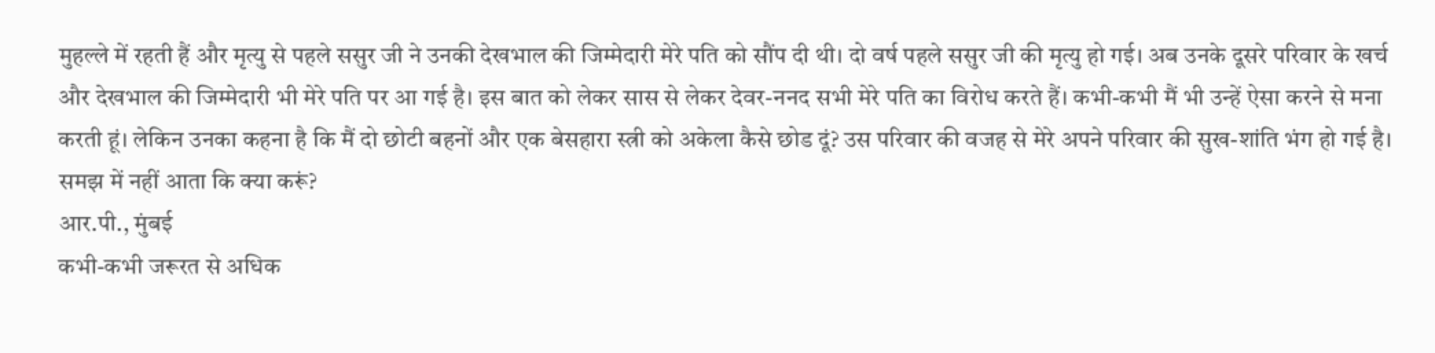मुहल्ले में रहती हैं और मृत्यु से पहले ससुर जी ने उनकी देखभाल की जिम्मेदारी मेरे पति को सौंप दी थी। दो वर्ष पहले ससुर जी की मृत्यु हो गई। अब उनके दूसरे परिवार के खर्च और देखभाल की जिम्मेदारी भी मेरे पति पर आ गई है। इस बात को लेकर सास से लेकर देवर-ननद सभी मेरे पति का विरोध करते हैं। कभी-कभी मैं भी उन्हें ऐसा करने से मना करती हूं। लेकिन उनका कहना है कि मैं दो छोटी बहनों और एक बेसहारा स्त्री को अकेला कैसे छोड दूं? उस परिवार की वजह से मेरे अपने परिवार की सुख-शांति भंग हो गई है। समझ में नहीं आता कि क्या करूं?
आर.पी., मुंबई
कभी-कभी जरूरत से अधिक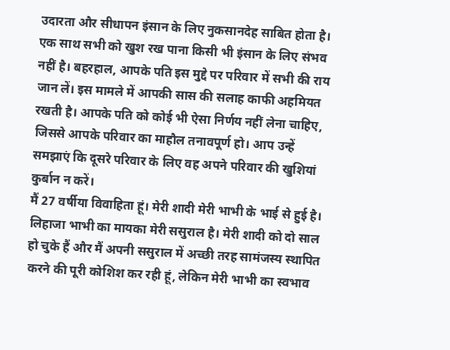उदारता और सीधापन इंसान के लिए नुकसानदेह साबित होता है। एक साथ सभी को खुश रख पाना किसी भी इंसान के लिए संभव नहीं है। बहरहाल, आपके पति इस मुद्दे पर परिवार में सभी की राय जान लें। इस मामले में आपकी सास की सलाह काफी अहमियत रखती है। आपके पति को कोई भी ऐसा निर्णय नहीं लेना चाहिए, जिससे आपके परिवार का माहौल तनावपूर्ण हो। आप उन्हें समझाएं कि दूसरे परिवार के लिए वह अपने परिवार की खुशियां कुर्बान न करें।
मैं 27 वर्षीया विवाहिता हूं। मेरी शादी मेरी भाभी के भाई से हुई है। लिहाजा भाभी का मायका मेरी ससुराल है। मेरी शादी को दो साल हो चुके हैं और मैं अपनी ससुराल में अच्छी तरह सामंजस्य स्थापित करने की पूरी कोशिश कर रही हूं, लेकिन मेरी भाभी का स्वभाव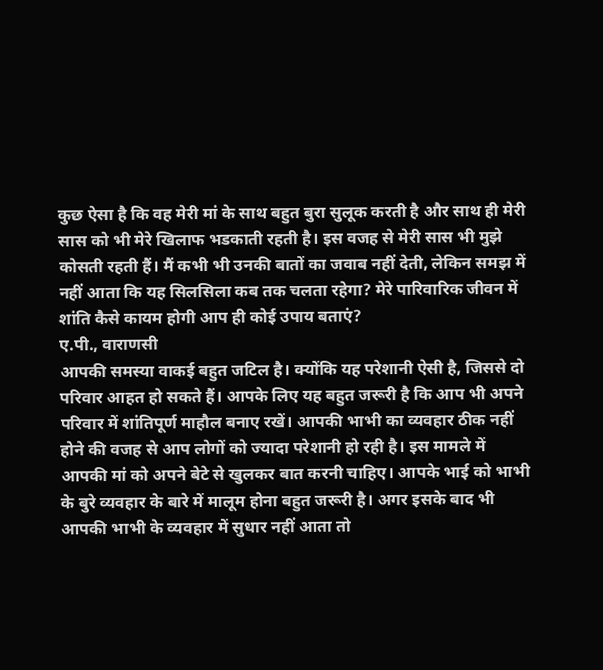कुछ ऐसा है कि वह मेरी मां के साथ बहुत बुरा सुलूक करती है और साथ ही मेरी सास को भी मेरे खिलाफ भडकाती रहती है। इस वजह से मेरी सास भी मुझे कोसती रहती हैं। मैं कभी भी उनकी बातों का जवाब नहीं देती, लेकिन समझ में नहीं आता कि यह सिलसिला कब तक चलता रहेगा? मेरे पारिवारिक जीवन में शांति कैसे कायम होगी आप ही कोई उपाय बताएं?
ए.पी., वाराणसी
आपकी समस्या वाकई बहुत जटिल है। क्योंकि यह परेशानी ऐसी है, जिससे दो परिवार आहत हो सकते हैं। आपके लिए यह बहुत जरूरी है कि आप भी अपने परिवार में शांतिपूर्ण माहौल बनाए रखें। आपकी भाभी का व्यवहार ठीक नहीं होने की वजह से आप लोगों को ज्यादा परेशानी हो रही है। इस मामले में आपकी मां को अपने बेटे से खुलकर बात करनी चाहिए। आपके भाई को भाभी के बुरे व्यवहार के बारे में मालूम होना बहुत जरूरी है। अगर इसके बाद भी आपकी भाभी के व्यवहार में सुधार नहीं आता तो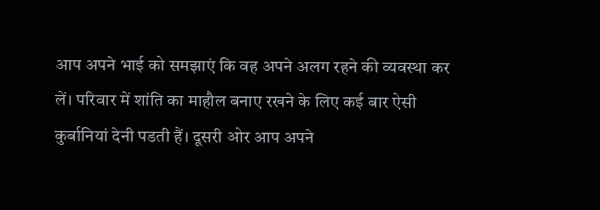आप अपने भाई को समझाएं कि वह अपने अलग रहने की व्यवस्था कर लें। परिवार में शांति का माहौल बनाए रखने के लिए कई बार ऐसी कुर्बानियां देनी पडती हैं। दूसरी ओर आप अपने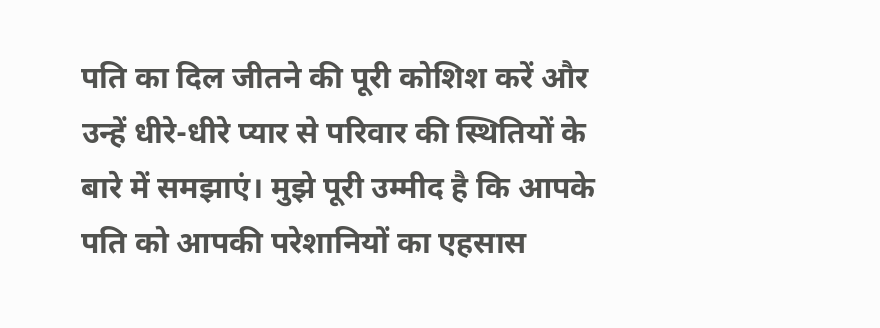पति का दिल जीतने की पूरी कोशिश करें और उन्हें धीरे-धीरे प्यार से परिवार की स्थितियों के बारे में समझाएं। मुझे पूरी उम्मीद है कि आपके पति को आपकी परेशानियों का एहसास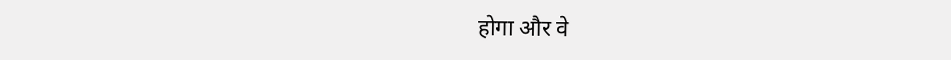होगा और वे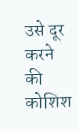उसे दूर करने की कोशिश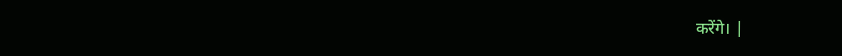करेंगे। |